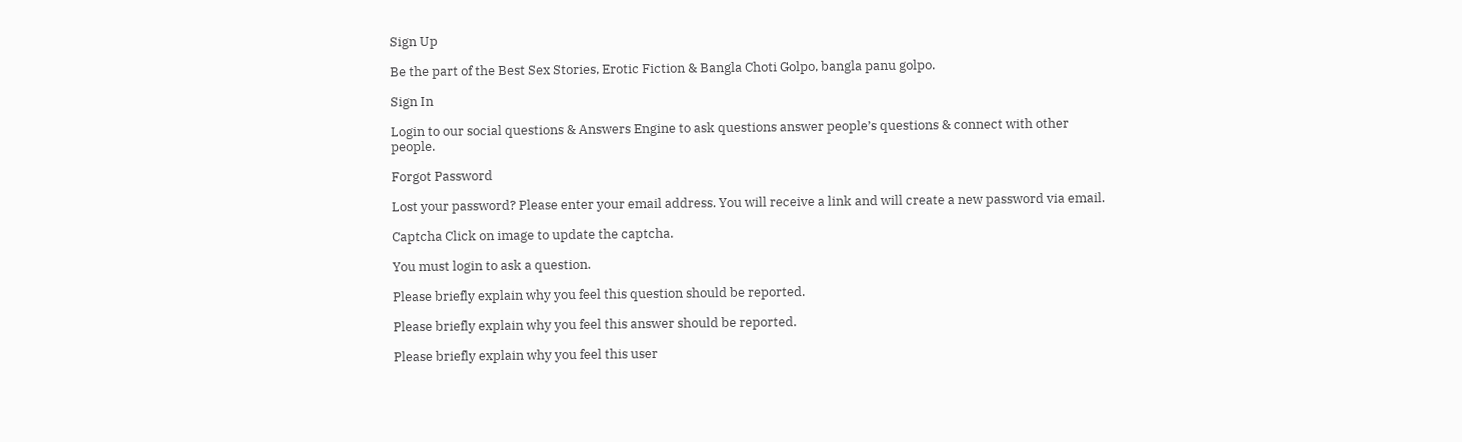Sign Up

Be the part of the Best Sex Stories, Erotic Fiction & Bangla Choti Golpo, bangla panu golpo.

Sign In

Login to our social questions & Answers Engine to ask questions answer people’s questions & connect with other people.

Forgot Password

Lost your password? Please enter your email address. You will receive a link and will create a new password via email.

Captcha Click on image to update the captcha.

You must login to ask a question.

Please briefly explain why you feel this question should be reported.

Please briefly explain why you feel this answer should be reported.

Please briefly explain why you feel this user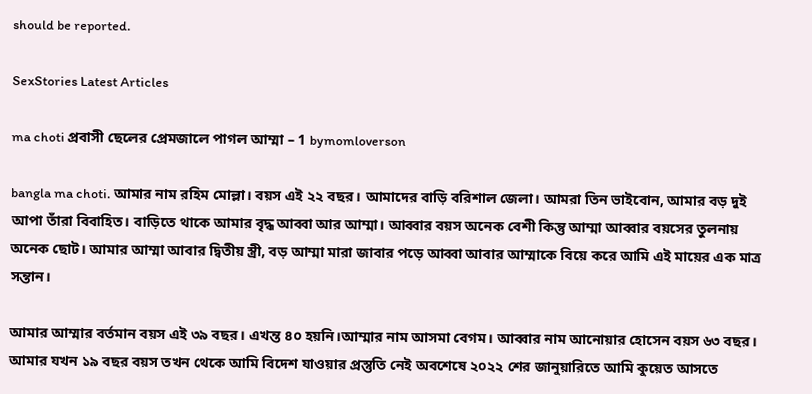should be reported.

SexStories Latest Articles

ma choti প্রবাসী ছেলের প্রেমজালে পাগল আম্মা – 1 bymomloverson

bangla ma choti. আমার নাম রহিম মোল্লা। বয়স এই ২২ বছর। আমাদের বাড়ি বরিশাল জেলা। আমরা তিন ভাইবোন, আমার বড় দুই আপা তাঁরা বিবাহিত। বাড়িতে থাকে আমার বৃদ্ধ আব্বা আর আম্মা। আব্বার বয়স অনেক বেশী কিন্তু আম্মা আব্বার বয়সের তুলনায় অনেক ছোট। আমার আম্মা আবার দ্বিতীয় স্ত্রী, বড় আম্মা মারা জাবার পড়ে আব্বা আবার আম্মাকে বিয়ে করে আমি এই মায়ের এক মাত্র সন্তান।

আমার আম্মার বর্তমান বয়স এই ৩৯ বছর। এখন্ত ৪০ হয়নি।আম্মার নাম আসমা বেগম। আব্বার নাম আনোয়ার হোসেন বয়স ৬৩ বছর। আমার যখন ১৯ বছর বয়স তখন থেকে আমি বিদেশ যাওয়ার প্রস্তুতি নেই অবশেষে ২০২২ শের জানুয়ারিতে আমি কুয়েত আসতে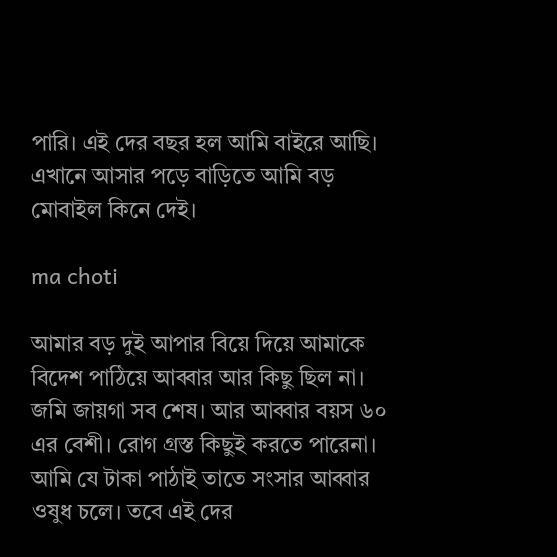পারি। এই দের বছর হল আমি বাইরে আছি। এখানে আসার পড়ে বাড়িতে আমি বড় মোবাইল কিনে দেই।

ma choti

আমার বড় দুই আপার বিয়ে দিয়ে আমাকে বিদেশ পাঠিয়ে আব্বার আর কিছু ছিল না। জমি জায়গা সব শেষ। আর আব্বার বয়স ৬০ এর বেশী। রোগ গ্রস্ত কিছুই করতে পারেনা। আমি যে টাকা পাঠাই তাতে সংসার আব্বার ওষুধ চলে। তবে এই দের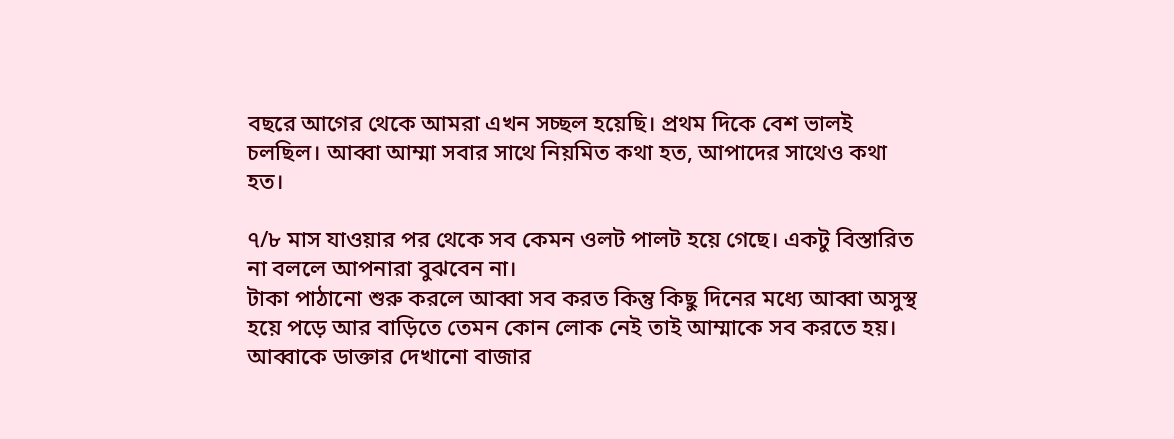বছরে আগের থেকে আমরা এখন সচ্ছল হয়েছি। প্রথম দিকে বেশ ভালই চলছিল। আব্বা আম্মা সবার সাথে নিয়মিত কথা হত, আপাদের সাথেও কথা হত।

৭/৮ মাস যাওয়ার পর থেকে সব কেমন ওলট পালট হয়ে গেছে। একটু বিস্তারিত না বললে আপনারা বুঝবেন না।
টাকা পাঠানো শুরু করলে আব্বা সব করত কিন্তু কিছু দিনের মধ্যে আব্বা অসুস্থ হয়ে পড়ে আর বাড়িতে তেমন কোন লোক নেই তাই আম্মাকে সব করতে হয়। আব্বাকে ডাক্তার দেখানো বাজার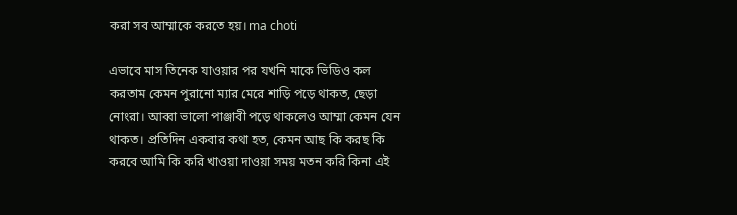করা সব আম্মাকে করতে হয়। ma choti

এভাবে মাস তিনেক যাওয়ার পর যখনি মাকে ভিডিও কল করতাম কেমন পুরানো ম্যার মেরে শাড়ি পড়ে থাকত, ছেড়া নোংরা। আব্বা ভালো পাঞ্জাবী পড়ে থাকলেও আম্মা কেমন যেন থাকত। প্রতিদিন একবার কথা হত, কেমন আছ কি করছ কি করবে আমি কি করি খাওয়া দাওয়া সময় মতন করি কিনা এই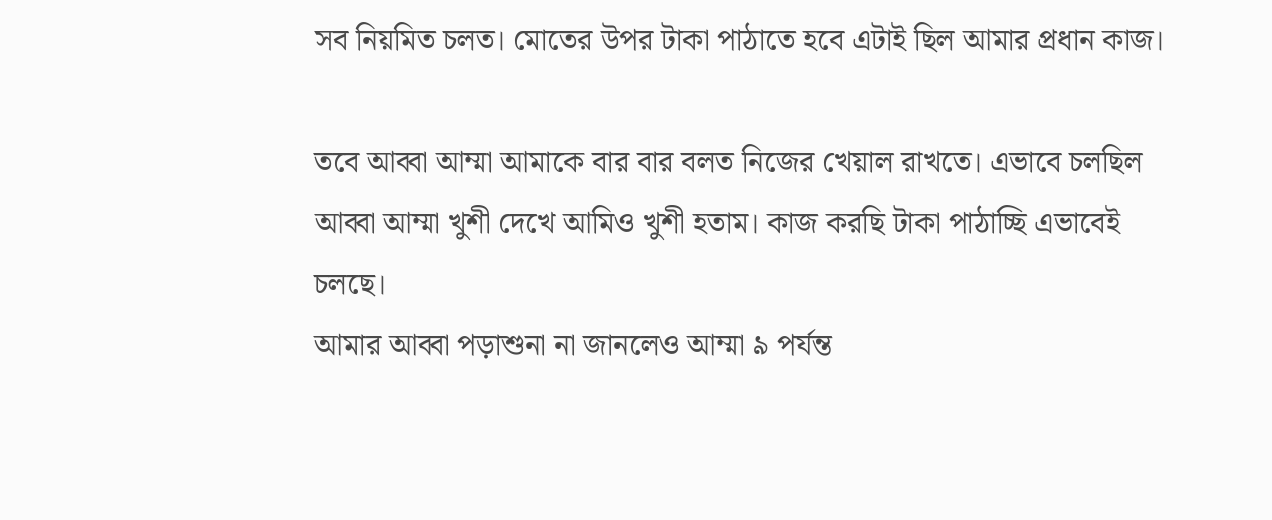সব নিয়মিত চলত। মোতের উপর টাকা পাঠাতে হবে এটাই ছিল আমার প্রধান কাজ।

তবে আব্বা আম্মা আমাকে বার বার বলত নিজের খেয়াল রাখতে। এভাবে চলছিল আব্বা আম্মা খুশী দেখে আমিও খুশী হতাম। কাজ করছি টাকা পাঠাচ্ছি এভাবেই চলছে।
আমার আব্বা পড়াশুনা না জানলেও আম্মা ৯ পর্যন্ত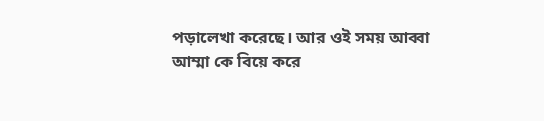পড়ালেখা করেছে। আর ওই সময় আব্বা আম্মা কে বিয়ে করে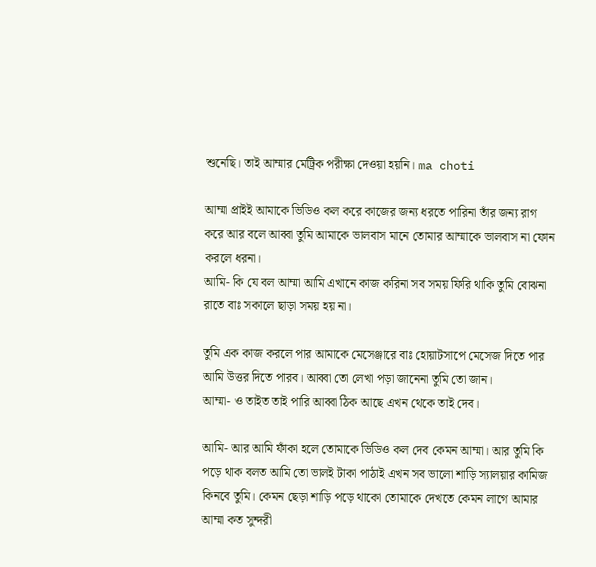শুনেছি। তাই আম্মার মেট্রিক পরীক্ষা দেওয়া হয়নি। ma choti

আম্মা প্রাইই আমাকে ভিডিও কল করে কাজের জন্য ধরতে পারিনা তাঁর জন্য রাগ করে আর বলে আব্বা তুমি আমাকে ভালবাস মানে তোমার আম্মাকে ভালবাস না ফোন করলে ধরনা।
আমি- কি যে বল আম্মা আমি এখানে কাজ করিনা সব সময় ফিরি থাকি তুমি বোঝনা রাতে বাঃ সকালে ছাড়া সময় হয় না।

তুমি এক কাজ করলে পার আমাকে মেসেঞ্জারে বাঃ হোয়াটসাপে মেসেজ দিতে পার আমি উত্তর দিতে পারব। আব্বা তো লেখা পড়া জানেনা তুমি তো জান।
আম্মা- ও তাইত তাই পারি আব্বা ঠিক আছে এখন থেকে তাই দেব।

আমি- আর আমি ফাঁকা হলে তোমাকে ভিডিও কল দেব কেমন আম্মা। আর তুমি কি পড়ে থাক বলত আমি তো ভালই টাকা পাঠাই এখন সব ভালো শাড়ি স্যালয়ার কামিজ কিনবে তুমি। কেমন ছেড়া শাড়ি পড়ে থাকো তোমাকে দেখতে কেমন লাগে আমার আম্মা কত সুন্দরী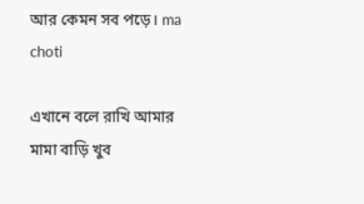আর কেমন সব পড়ে। ma choti

এখানে বলে রাখি আমার মামা বাড়ি খুব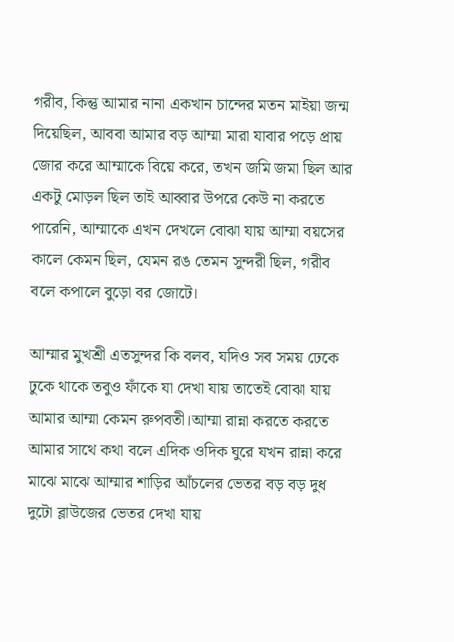গরীব, কিন্তু আমার নানা একখান চান্দের মতন মাইয়া জন্ম দিয়েছিল, আববা আমার বড় আম্মা মারা যাবার পড়ে প্রায় জোর করে আম্মাকে বিয়ে করে, তখন জমি জমা ছিল আর একটু মোড়ল ছিল তাই আব্বার উপরে কেউ না করতে পারেনি, আম্মাকে এখন দেখলে বোঝা যায় আম্মা বয়সের কালে কেমন ছিল, যেমন রঙ তেমন সুন্দরী ছিল, গরীব বলে কপালে বুড়ো বর জোটে।

আম্মার মুখশ্রী এতসুন্দর কি বলব, যদিও সব সময় ঢেকে ঢুকে থাকে তবুও ফাঁকে যা দেখা যায় তাতেই বোঝা যায় আমার আম্মা কেমন রুপবতী।আম্মা রান্না করতে করতে আমার সাথে কথা বলে এদিক ওদিক ঘুরে যখন রান্না করে মাঝে মাঝে আম্মার শাড়ির আঁচলের ভেতর বড় বড় দুধ দুটো ব্লাউজের ভেতর দেখা যায়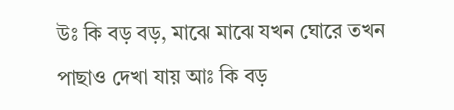উঃ কি বড় বড়, মাঝে মাঝে যখন ঘোরে তখন পাছাও দেখা যায় আঃ কি বড়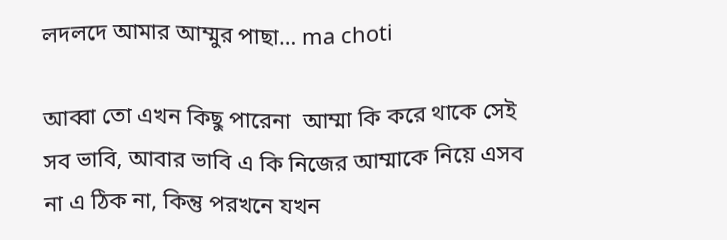লদলদে আমার আম্মুর পাছা… ma choti

আব্বা তো এখন কিছু পারেনা  আম্মা কি করে থাকে সেই সব ভাবি, আবার ভাবি এ কি নিজের আম্মাকে নিয়ে এসব না এ ঠিক না, কিন্তু পরখনে যখন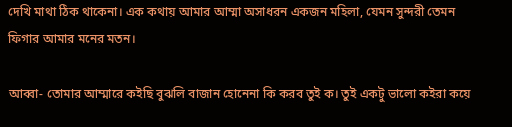দেখি মাথা ঠিক থাকেনা। এক কথায় আমার আম্মা অসাধরন একজন মহিলা, যেমন সুন্দরী তেমন ফিগার আমার মনের মতন।

আব্বা- তোমার আম্মারে কইছি বুঝলি বাজান হোনেনা কি করব তুই ক। তুই একটু ভালো কইরা কয়ে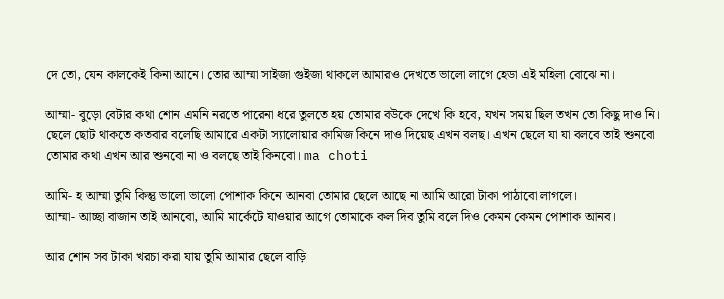দে তো, যেন কালকেই কিনা আনে। তোর আম্মা সাইজা গুইজা থাকলে আমারও দেখতে ভালো লাগে হেডা এই মহিলা বোঝে না।

আম্মা- বুড়ো বেটার কথা শোন এমনি নরতে পারেনা ধরে তুলতে হয় তোমার বউকে দেখে কি হবে, যখন সময় ছিল তখন তো কিছু দাও নি। ছেলে ছোট থাকতে কতবার বলেছি আমারে একটা স্যালোয়ার কামিজ কিনে দাও দিয়েছ এখন বলছ। এখন ছেলে যা যা বলবে তাই শুনবো তোমার কথা এখন আর শুনবো না ও বলছে তাই কিনবো। ma choti

আমি- হ আম্মা তুমি কিন্তু ভালো ভালো পোশাক কিনে আনবা তোমার ছেলে আছে না আমি আরো টাকা পাঠাবো লাগলে।
আম্মা- আচ্ছা বাজান তাই আনবো, আমি মার্কেটে যাওয়ার আগে তোমাকে কল দিব তুমি বলে দিও কেমন কেমন পোশাক আনব।

আর শোন সব টাকা খরচা করা যায় তুমি আমার ছেলে বাড়ি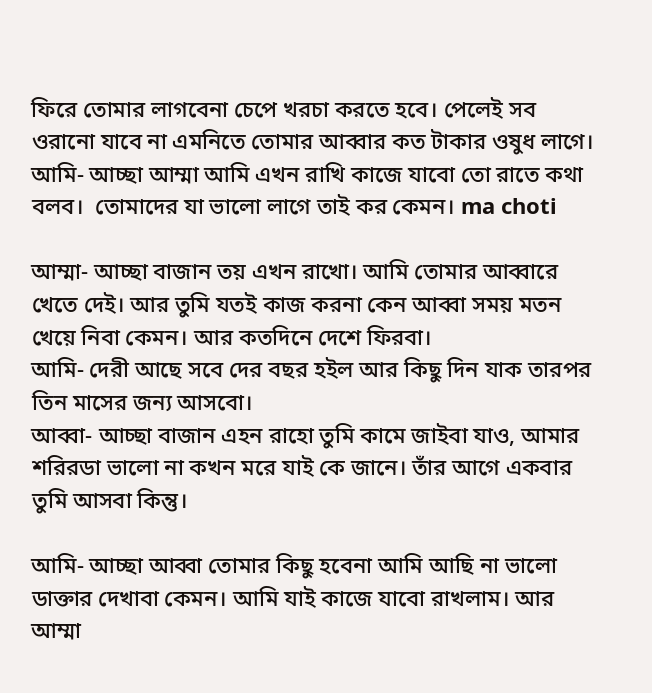ফিরে তোমার লাগবেনা চেপে খরচা করতে হবে। পেলেই সব ওরানো যাবে না এমনিতে তোমার আব্বার কত টাকার ওষুধ লাগে।
আমি- আচ্ছা আম্মা আমি এখন রাখি কাজে যাবো তো রাতে কথা বলব।  তোমাদের যা ভালো লাগে তাই কর কেমন। ma choti

আম্মা- আচ্ছা বাজান তয় এখন রাখো। আমি তোমার আব্বারে খেতে দেই। আর তুমি যতই কাজ করনা কেন আব্বা সময় মতন খেয়ে নিবা কেমন। আর কতদিনে দেশে ফিরবা।
আমি- দেরী আছে সবে দের বছর হইল আর কিছু দিন যাক তারপর তিন মাসের জন্য আসবো।
আব্বা- আচ্ছা বাজান এহন রাহো তুমি কামে জাইবা যাও, আমার শরিরডা ভালো না কখন মরে যাই কে জানে। তাঁর আগে একবার তুমি আসবা কিন্তু।

আমি- আচ্ছা আব্বা তোমার কিছু হবেনা আমি আছি না ভালো ডাক্তার দেখাবা কেমন। আমি যাই কাজে যাবো রাখলাম। আর আম্মা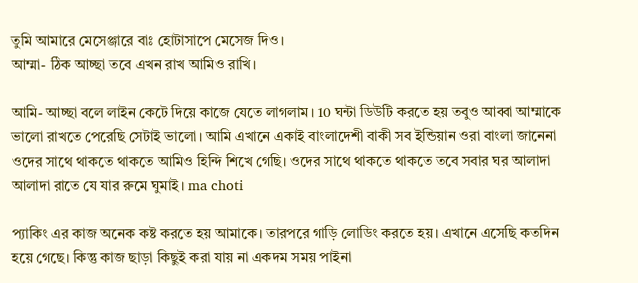তুমি আমারে মেসেঞ্জারে বাঃ হোটাসাপে মেসেজ দিও।
আম্মা- ঠিক আচ্ছা তবে এখন রাখ আমিও রাখি।

আমি- আচ্ছা বলে লাইন কেটে দিয়ে কাজে যেতে লাগলাম। 10 ঘন্টা ডিউটি করতে হয় তবুও আব্বা আম্মাকে ভালো রাখতে পেরেছি সেটাই ভালো। আমি এখানে একাই বাংলাদেশী বাকী সব ইন্ডিয়ান ওরা বাংলা জানেনা ওদের সাথে থাকতে থাকতে আমিও হিন্দি শিখে গেছি। ওদের সাথে থাকতে থাকতে তবে সবার ঘর আলাদা আলাদা রাতে যে যার রুমে ঘুমাই। ma choti

প্যাকিং এর কাজ অনেক কষ্ট করতে হয় আমাকে। তারপরে গাড়ি লোডিং করতে হয়। এখানে এসেছি কতদিন হয়ে গেছে। কিন্তু কাজ ছাড়া কিছুই করা যায় না একদম সময় পাইনা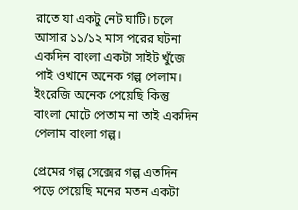রাতে যা একটু নেট ঘাটি। চলে আসার ১১/১২ মাস পরের ঘটনা একদিন বাংলা একটা সাইট খুঁজে পাই ওখানে অনেক গল্প পেলাম। ইংরেজি অনেক পেয়েছি কিন্তু বাংলা মোটে পেতাম না তাই একদিন পেলাম বাংলা গল্প।

প্রেমের গল্প সেক্সের গল্প এতদিন পড়ে পেয়েছি মনের মতন একটা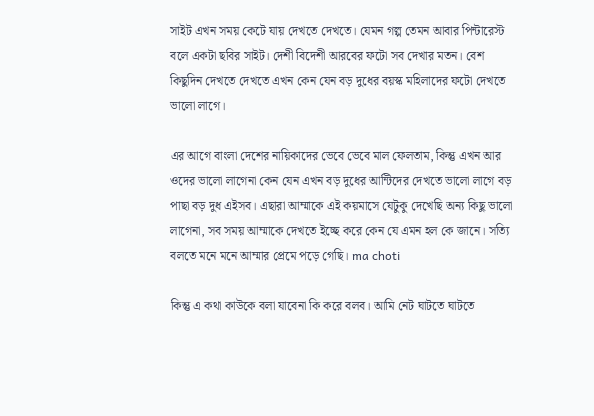সাইট এখন সময় কেটে যায় দেখতে দেখতে। যেমন গল্প তেমন আবার পিন্টারেস্ট বলে একটা ছবির সাইট। দেশী বিদেশী আরবের ফটো সব দেখার মতন। বেশ কিছুদিন দেখতে দেখতে এখন কেন যেন বড় দুধের বয়স্ক মহিলাদের ফটো দেখতে ভালো লাগে।

এর আগে বাংলা দেশের নায়িকাদের ভেবে ভেবে মাল ফেলতাম, কিন্তু এখন আর ওদের ভালো লাগেনা কেন যেন এখন বড় দুধের আন্টিদের দেখতে ভালো লাগে বড় পাছা বড় দুধ এইসব। এছারা আম্মাকে এই কয়মাসে যেটুকু দেখেছি অন্য কিছু ভালো লাগেনা, সব সময় আম্মাকে দেখতে ইচ্ছে করে কেন যে এমন হল কে জানে। সত্যি বলতে মনে মনে আম্মার প্রেমে পড়ে গেছি। ma choti

কিন্তু এ কথা কাউকে বলা যাবেনা কি করে বলব। আমি নেট ঘাটতে ঘাটতে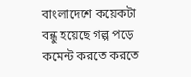বাংলাদেশে কয়েকটা বন্ধু হয়েছে গল্প পড়ে কমেন্ট করতে করতে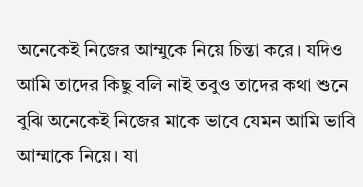অনেকেই নিজের আম্মুকে নিয়ে চিন্তা করে। যদিও আমি তাদের কিছু বলি নাই তবুও তাদের কথা শুনে বুঝি অনেকেই নিজের মাকে ভাবে যেমন আমি ভাবি আম্মাকে নিয়ে। যা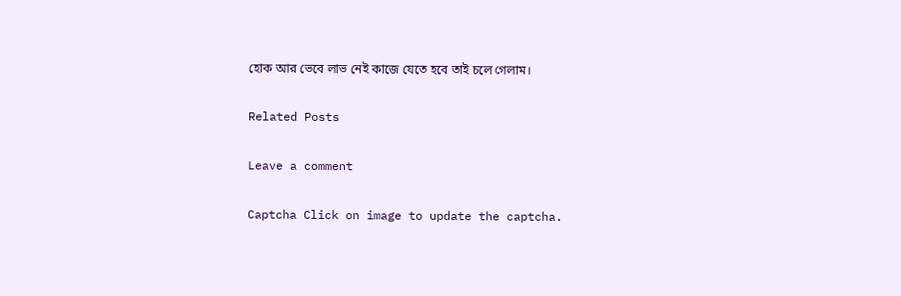হোক আর ভেবে লাভ নেই কাজে যেতে হবে তাই চলে গেলাম।

Related Posts

Leave a comment

Captcha Click on image to update the captcha.